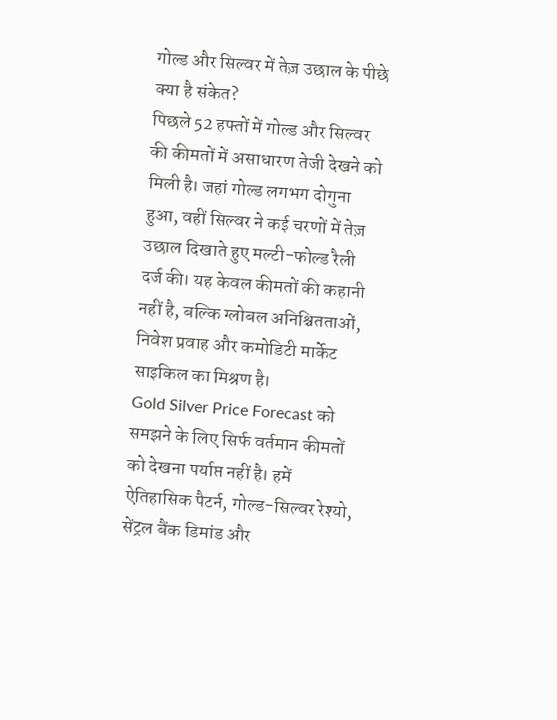गोल्ड और सिल्वर में तेज़ उछाल के पीछे क्या है संकेत?
पिछले 52 हफ्तों में गोल्ड और सिल्वर की कीमतों में असाधारण तेजी देखने को मिली है। जहां गोल्ड लगभग दोगुना हुआ, वहीं सिल्वर ने कई चरणों में तेज़ उछाल दिखाते हुए मल्टी-फोल्ड रैली दर्ज की। यह केवल कीमतों की कहानी नहीं है, बल्कि ग्लोबल अनिश्चितताओं, निवेश प्रवाह और कमोडिटी मार्केट साइकिल का मिश्रण है।
Gold Silver Price Forecast को समझने के लिए सिर्फ वर्तमान कीमतों को देखना पर्याप्त नहीं है। हमें ऐतिहासिक पैटर्न, गोल्ड-सिल्वर रेश्यो, सेंट्रल बैंक डिमांड और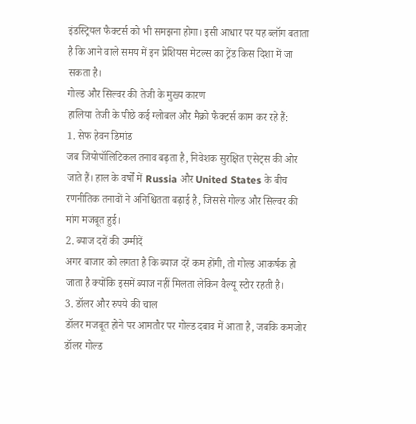इंडस्ट्रियल फैक्टर्स को भी समझना होगा। इसी आधार पर यह ब्लॉग बताता है कि आने वाले समय में इन प्रेशियस मेटल्स का ट्रेंड किस दिशा में जा सकता है।
गोल्ड और सिल्वर की तेजी के मुख्य कारण
हालिया तेजी के पीछे कई ग्लोबल और मैक्रो फैक्टर्स काम कर रहे हैं:
1. सेफ हेवन डिमांड
जब जियोपॉलिटिकल तनाव बढ़ता है, निवेशक सुरक्षित एसेट्स की ओर जाते हैं। हाल के वर्षों में Russia और United States के बीच रणनीतिक तनावों ने अनिश्चितता बढ़ाई है, जिससे गोल्ड और सिल्वर की मांग मजबूत हुई।
2. ब्याज दरों की उम्मीदें
अगर बाजार को लगता है कि ब्याज दरें कम होंगी, तो गोल्ड आकर्षक हो जाता है क्योंकि इसमें ब्याज नहीं मिलता लेकिन वैल्यू स्टोर रहती है।
3. डॉलर और रुपये की चाल
डॉलर मजबूत होने पर आमतौर पर गोल्ड दबाव में आता है, जबकि कमजोर डॉलर गोल्ड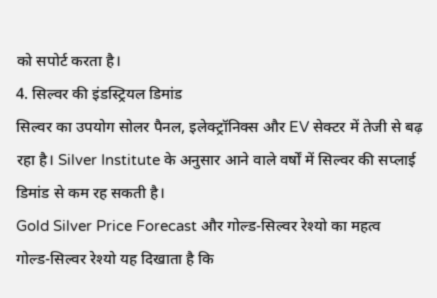को सपोर्ट करता है।
4. सिल्वर की इंडस्ट्रियल डिमांड
सिल्वर का उपयोग सोलर पैनल, इलेक्ट्रॉनिक्स और EV सेक्टर में तेजी से बढ़ रहा है। Silver Institute के अनुसार आने वाले वर्षों में सिल्वर की सप्लाई डिमांड से कम रह सकती है।
Gold Silver Price Forecast और गोल्ड-सिल्वर रेश्यो का महत्व
गोल्ड-सिल्वर रेश्यो यह दिखाता है कि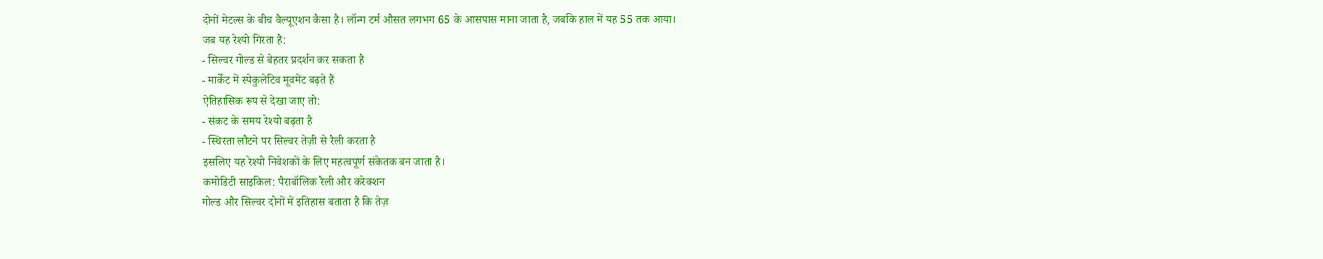दोनों मेटल्स के बीच वैल्यूएशन कैसा है। लॉन्ग टर्म औसत लगभग 65 के आसपास माना जाता है, जबकि हाल में यह 55 तक आया।
जब यह रेश्यो गिरता है:
- सिल्वर गोल्ड से बेहतर प्रदर्शन कर सकता है
- मार्केट में स्पेकुलेटिव मूवमेंट बढ़ते हैं
ऐतिहासिक रूप से देखा जाए तो:
- संकट के समय रेश्यो बढ़ता है
- स्थिरता लौटने पर सिल्वर तेज़ी से रैली करता है
इसलिए यह रेश्यो निवेशकों के लिए महत्वपूर्ण संकेतक बन जाता है।
कमोडिटी साइकिल: पैराबॉलिक रैली और करेक्शन
गोल्ड और सिल्वर दोनों में इतिहास बताता है कि तेज़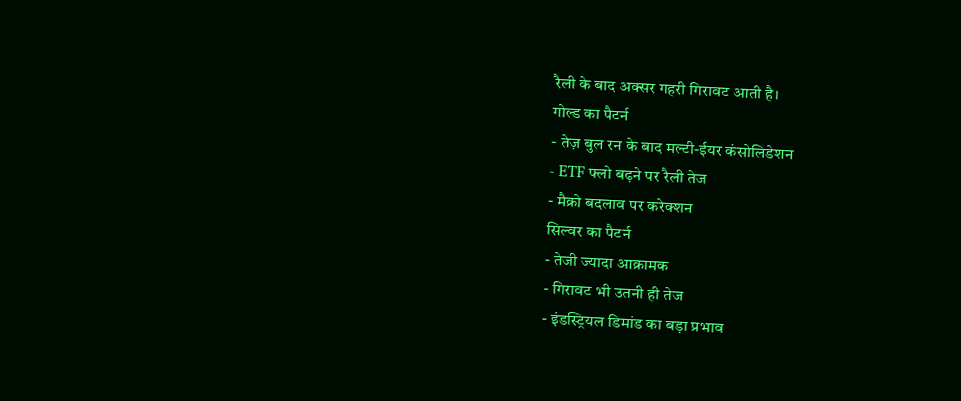रैली के बाद अक्सर गहरी गिरावट आती है।
गोल्ड का पैटर्न
- तेज़ बुल रन के बाद मल्टी-ईयर कंसोलिडेशन
- ETF फ्लो बढ़ने पर रैली तेज
- मैक्रो बदलाव पर करेक्शन
सिल्वर का पैटर्न
- तेजी ज्यादा आक्रामक
- गिरावट भी उतनी ही तेज
- इंडस्ट्रियल डिमांड का बड़ा प्रभाव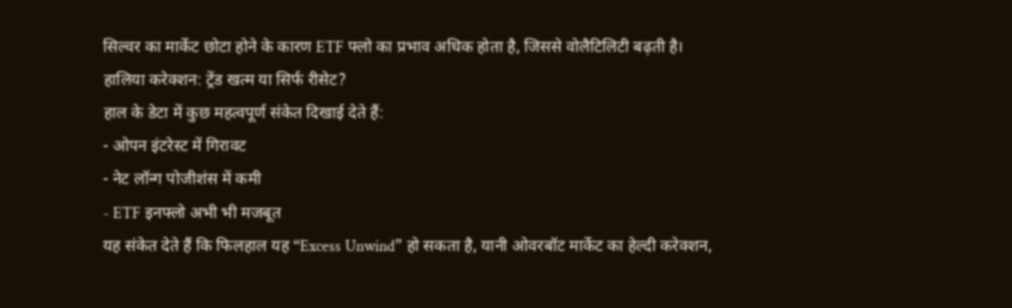सिल्वर का मार्केट छोटा होने के कारण ETF फ्लो का प्रभाव अधिक होता है, जिससे वोलैटिलिटी बढ़ती है।
हालिया करेक्शन: ट्रेंड खत्म या सिर्फ रीसेट?
हाल के डेटा में कुछ महत्वपूर्ण संकेत दिखाई देते हैं:
- ओपन इंटरेस्ट में गिरावट
- नेट लॉन्ग पोजीशंस में कमी
- ETF इनफ्लो अभी भी मजबूत
यह संकेत देते हैं कि फिलहाल यह “Excess Unwind” हो सकता है, यानी ओवरबॉट मार्केट का हेल्दी करेक्शन,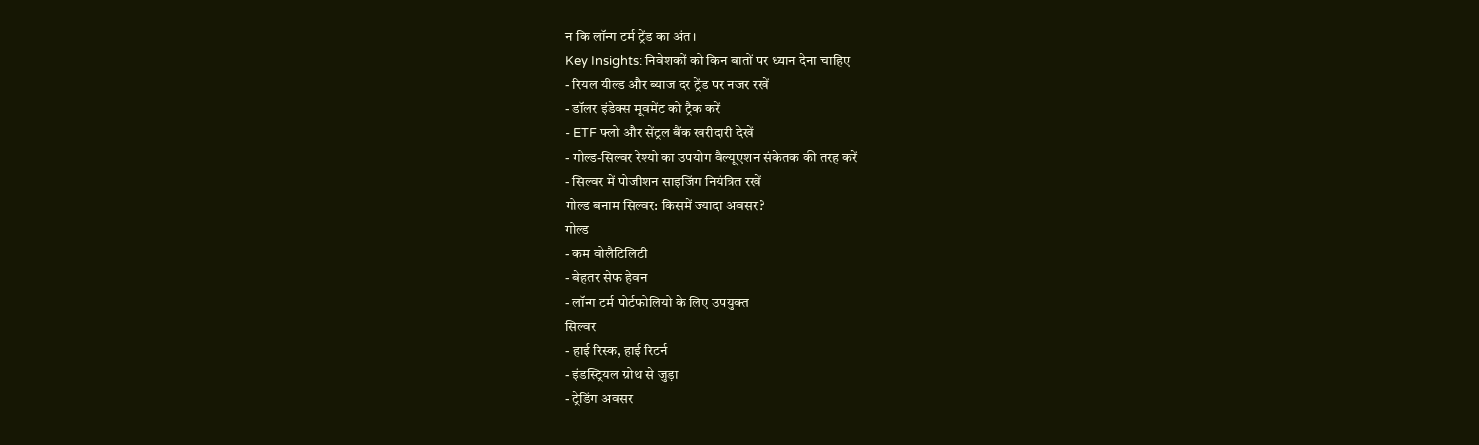न कि लॉन्ग टर्म ट्रेंड का अंत।
Key Insights: निवेशकों को किन बातों पर ध्यान देना चाहिए
- रियल यील्ड और ब्याज दर ट्रेंड पर नजर रखें
- डॉलर इंडेक्स मूवमेंट को ट्रैक करें
- ETF फ्लो और सेंट्रल बैंक खरीदारी देखें
- गोल्ड-सिल्वर रेश्यो का उपयोग वैल्यूएशन संकेतक की तरह करें
- सिल्वर में पोजीशन साइजिंग नियंत्रित रखें
गोल्ड बनाम सिल्वर: किसमें ज्यादा अवसर?
गोल्ड
- कम वोलैटिलिटी
- बेहतर सेफ हेवन
- लॉन्ग टर्म पोर्टफोलियो के लिए उपयुक्त
सिल्वर
- हाई रिस्क, हाई रिटर्न
- इंडस्ट्रियल ग्रोथ से जुड़ा
- ट्रेडिंग अवसर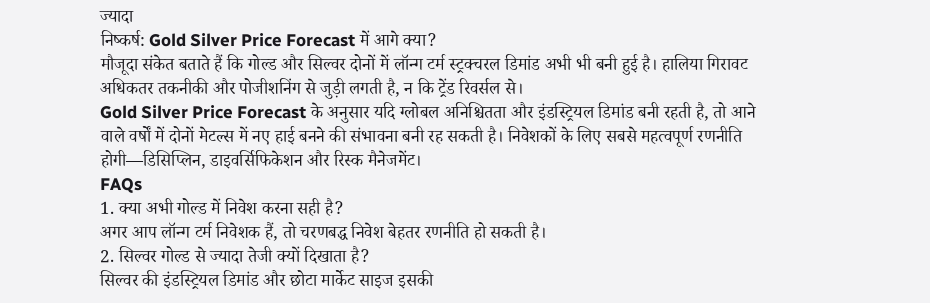ज्यादा
निष्कर्ष: Gold Silver Price Forecast में आगे क्या?
मौजूदा संकेत बताते हैं कि गोल्ड और सिल्वर दोनों में लॉन्ग टर्म स्ट्रक्चरल डिमांड अभी भी बनी हुई है। हालिया गिरावट अधिकतर तकनीकी और पोजीशनिंग से जुड़ी लगती है, न कि ट्रेंड रिवर्सल से।
Gold Silver Price Forecast के अनुसार यदि ग्लोबल अनिश्चितता और इंडस्ट्रियल डिमांड बनी रहती है, तो आने वाले वर्षों में दोनों मेटल्स में नए हाई बनने की संभावना बनी रह सकती है। निवेशकों के लिए सबसे महत्वपूर्ण रणनीति होगी—डिसिप्लिन, डाइवर्सिफिकेशन और रिस्क मैनेजमेंट।
FAQs
1. क्या अभी गोल्ड में निवेश करना सही है?
अगर आप लॉन्ग टर्म निवेशक हैं, तो चरणबद्ध निवेश बेहतर रणनीति हो सकती है।
2. सिल्वर गोल्ड से ज्यादा तेजी क्यों दिखाता है?
सिल्वर की इंडस्ट्रियल डिमांड और छोटा मार्केट साइज इसकी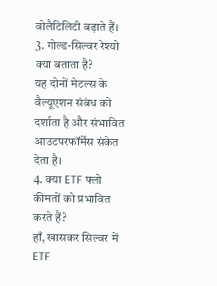वोलैटिलिटी बढ़ाते हैं।
3. गोल्ड-सिल्वर रेश्यो क्या बताता है?
यह दोनों मेटल्स के वैल्यूएशन संबंध को दर्शाता है और संभावित आउटपरफॉर्मेंस संकेत देता है।
4. क्या ETF फ्लो कीमतों को प्रभावित करते हैं?
हाँ, खासकर सिल्वर में ETF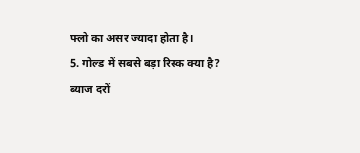फ्लो का असर ज्यादा होता है।
5. गोल्ड में सबसे बड़ा रिस्क क्या है?
ब्याज दरों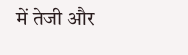में तेजी और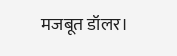मजबूत डॉलर।